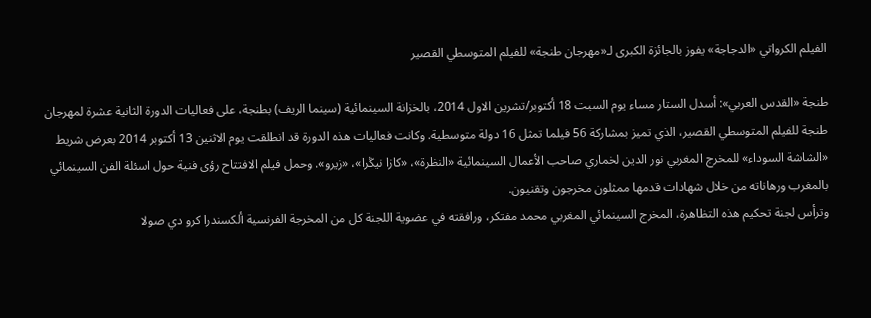الفيلم الكرواتي «الدجاجة» يفوز بالجائزة الكبرى لـ«مهرجان طنجة» للفيلم المتوسطي القصير

طنجة «القدس العربي»: أسدل الستار مساء يوم السبت 18 أكتوبر/تشرين الاول 2014، بالخزانة السينمائية (سينما الريف) بطنجة، على فعاليات الدورة الثانية عشرة لمهرجان طنجة للفيلم المتوسطي القصير، الذي تميز بمشاركة 56 فيلما تمثل 16 دولة متوسطية. وكانت فعاليات هذه الدورة قد انطلقت يوم الاثنين 13 أكتوبر 2014 بعرض شريط «الشاشة السوداء» للمخرج المغربي نور الدين لخماري صاحب الأعمال السينمائية «النظرة»، «كازا نيڭرا»، «زيرو». وحمل فيلم الافتتاح رؤى فنية حول اسئلة الفن السينمائي بالمغرب ورهاناته من خلال شهادات قدمها ممثلون مخرجون وتقنيون.
وترأس لجنة تحكيم هذه التظاهرة، المخرج السينمائي المغربي محمد مفتكر، ورافقته في عضوية اللجنة كل من المخرجة الفرنسية ألكسندرا كرو دي صولا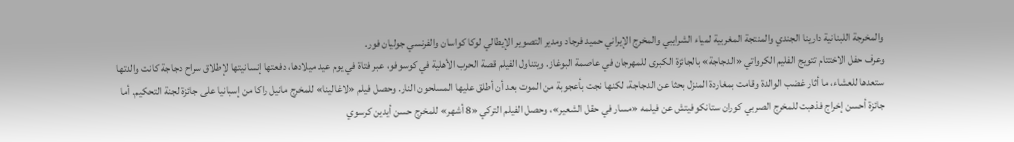والمخرجة اللبنانية دارينا الجندي والمنتجة المغربية لمياء الشرايبي والمخرج الإيراني حميد فرجاد ومدير التصوير الإيطالي لوكا كواسان والفرنسي جوليان فور.
وعرف حفل الاختتام تتويج الفليم الكرواتي «الدجاجة» بالجائزة الكبرى للمهرجان في عاصمة البوغاز. ويتناول الفيلم قصة الحرب الأهلية في كوسوفو، عبر فتاة في يوم عيد ميلادها، دفعتها إنسانيتها لإطلاق سراح دجاجة كانت والدتها ستعدها للعشاء، ما أثار غضب الوالدة وقامت بمغاردة المنزل بحثا عن الدجاجة، لكنها نجت بأعجوبة من الموت بعد أن أطلق عليها المسلحون النار. وحصل فيلم «لاغالينا» للمخرج مانيل راكا من إسبانيا على جائزة لجنة التحكيم. أما جائزة أحسن إخراج فذهبت للمخرج الصربي كوران ستانكوفيتش عن فيلمه «مسار في حقل الشعير»، وحصل الفيلم التركي «8 أشهر» للمخرج حسن أيدين كرسوي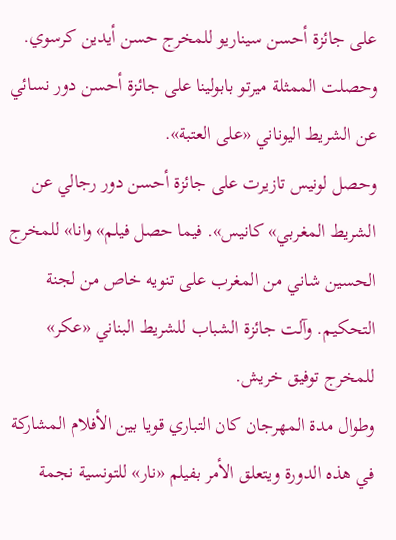على جائزة أحسن سيناريو للمخرج حسن أيدين كرسوي. وحصلت الممثلة ميرتو بابولينا على جائزة أحسن دور نسائي عن الشريط اليوناني «على العتبة».
وحصل لونيس تازيرت على جائزة أحسن دور رجالي عن الشريط المغربي» كانيس». فيما حصل فيلم» وانا» للمخرج الحسين شاني من المغرب على تنويه خاص من لجنة التحكيم. وآلت جائزة الشباب للشريط البناني «عكر» للمخرج توفيق خريش.
وطوال مدة المهرجان كان التباري قويا بين الأفلام المشاركة في هذه الدورة ويتعلق الأمر بفيلم «نار» للتونسية نجمة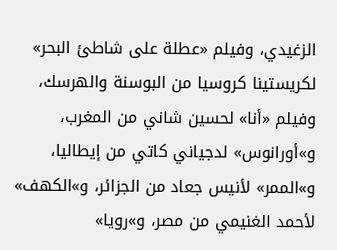الزغيدي، وفيلم «عطلة على شاطئ البحر» لكريستينا كروسيا من البوسنة والهرسك، وفيلم «أنا» لحسين شاني من المغرب، و»أورانوس» لدجياني كاتي من إيطاليا، و»الممر» لأنيس جعاد من الجزائر، و»الكهف» لأحمد الغنيمي من مصر، و»رويا»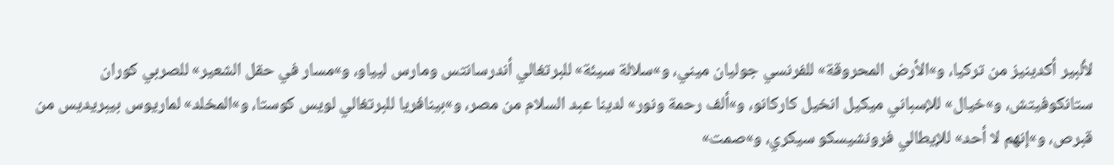لألبير أكدينيز من تركيا، و»الأرض المحروقة» للفرنسي جوليان ميني، و»سلالة سيئة» للبرتغالي أندرسانتس ومارس ليياو، و»مسار في حقل الشعير» للصربي كوران ستانكوفيتش، و»خيال» للإسباني ميكيل انخيل كاركانو، و»ألف رحمة ونور» لدينا عبد السلام من مصر، و»بينافريا للبرتغالي لويس كوستا، و»المخلد» لماريوس بيبريديس من قبرص، و»إنهم لا أحد» للإيطالي فرونشيسكو سيكري، و»صمت»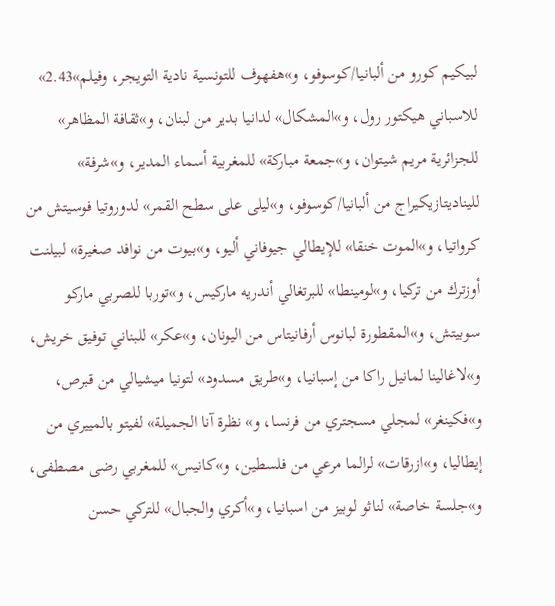لبيكيم كورو من ألبانيا/كوسوفو، و»هفهوف للتونسية نادية التويجر، وفيلم»2.43» للاسباني هيكتور رول، و»المشكال» لدانيا بدير من لبنان، و»ثقافة المظاهر» للجزائرية مريم شيتوان، و»جمعة مباركة» للمغربية أسماء المدير، و»شرفة» لليناديتازيكيراج من ألبانيا/كوسوفو، و»ليلى على سطح القمر» لدوروتيا فوسيتش من كرواتيا، و»الموت خنقا» للإيطالي جيوفاني أليو، و»بيوت من نوافد صغيرة» لبيلنت أوزترك من تركيا، و»لومينطا» للبرتغالي أندريه ماركيس، و»توربا للصربي ماركو سوبيتش، و»المقطورة لبانوس أرفانيتاس من اليونان، و»عكر» للبناني توفيق خريش، و»لاغالينا لمانيل راكا من إسبانيا، و»طريق مسدود» لتونيا ميشيالي من قبرص، و»فكينغر» لمجلي مسجتري من فرنسا، و» نظرة آنا الجميلة» لفيتو بالمييري من إيطاليا، و»ازرقات» لرالما مرعي من فلسطين، و»كانيس» للمغربي رضى مصطفى، و»جلسة خاصة» لناثو لوبيز من اسبانيا، و»أكري والجبال» للتركي حسن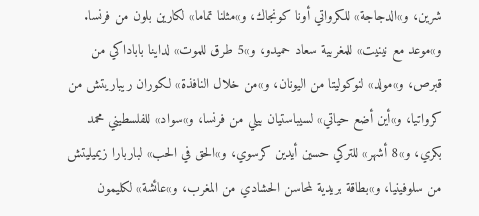شرين، و»الدجاجة» للكرواتي أونا كونجاك، و»مثلنا تماما» لكارين بلون من فرنسا. و»موعد مع نينيت» للمغربية سعاد حميدو، و»5 طرق للموت» لداينا باباداكي من قبرص، و»مولد» لنوكوليتا من اليونان، و»من خلال النافذة» لكوران ريباريتش من كرواتيا، و»أين أضع حياتي» لسيباستيان بيلي من فرنسا، و»سواد» للفلسطيني محمد بكري، و»8 أشهر» للتركي حسين أيدين كرسوي، و»الحق في الحب» لباربارا زيميليتش من سلوفينيا، و»بطاقة بريدية لمحاسن الحشادي من المغرب، و»عائشة» لكليمون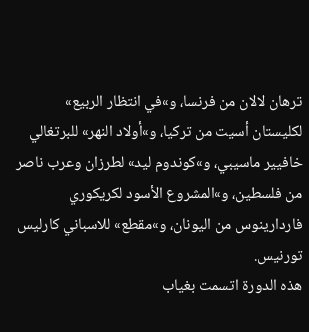ترهان لالان من فرنسا، و»في انتظار الربيع» لكليستان أسيت من تركيا، و»أولاد النهر» للبرتغالي خافيير ماسيبي، و»كوندوم ليد» لطرزان وعرب ناصر من فلسطين، و»المشروع الأسود لكريكوري فاردارينوس من اليونان، و»مقطع» للاسباني كارليس تورنيس.
هذه الدورة اتسمت بغياب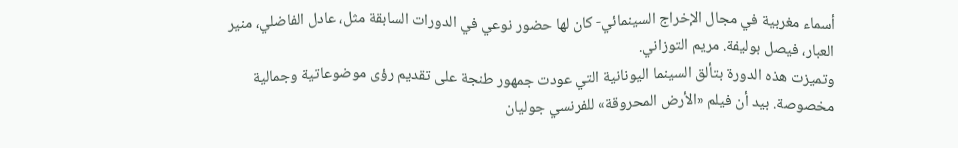أسماء مغربية في مجال الإخراج السينمائي- كان لها حضور نوعي في الدورات السابقة مثل، عادل الفاضلي، منير العبار، فيصل بوليفة. مريم التوزاني.
وتميزت هذه الدورة بتألق السينما اليونانية التي عودت جمهور طنجة على تقديم رؤى موضوعاتية وجمالية مخصوصة. بيد أن فيلم «الأرض المحروقة» للفرنسي جوليان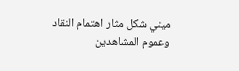ميني شكل مثار اهتمام النقاد وعموم المشاهدين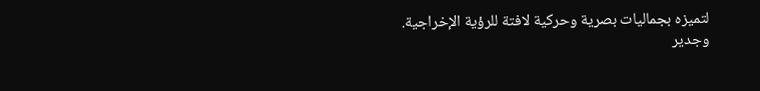لتميزه بجماليات بصرية وحركية لافتة للرؤية الإخراجية.
وجدير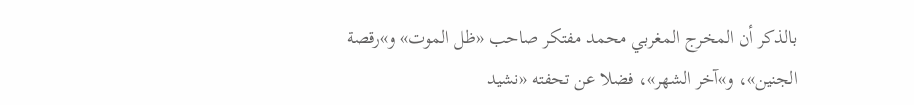بالذكر أن المخرج المغربي محمد مفتكر صاحب «ظل الموت» و»رقصة الجنين»، و»آخر الشهر»، فضلا عن تحفته «نشيد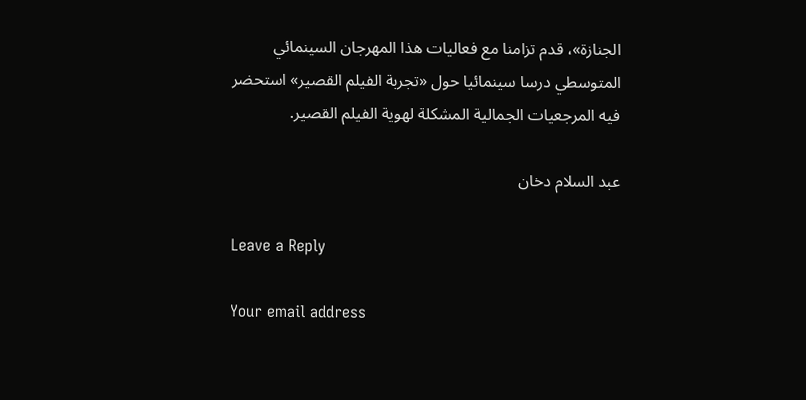الجنازة»، قدم تزامنا مع فعاليات هذا المهرجان السينمائي المتوسطي درسا سينمائيا حول «تجربة الفيلم القصير» استحضر فيه المرجعيات الجمالية المشكلة لهوية الفيلم القصير.

عبد السلام دخان

Leave a Reply

Your email address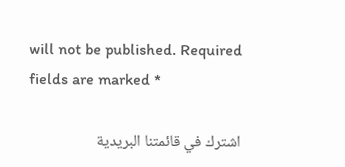will not be published. Required fields are marked *

اشترك في قائمتنا البريدية